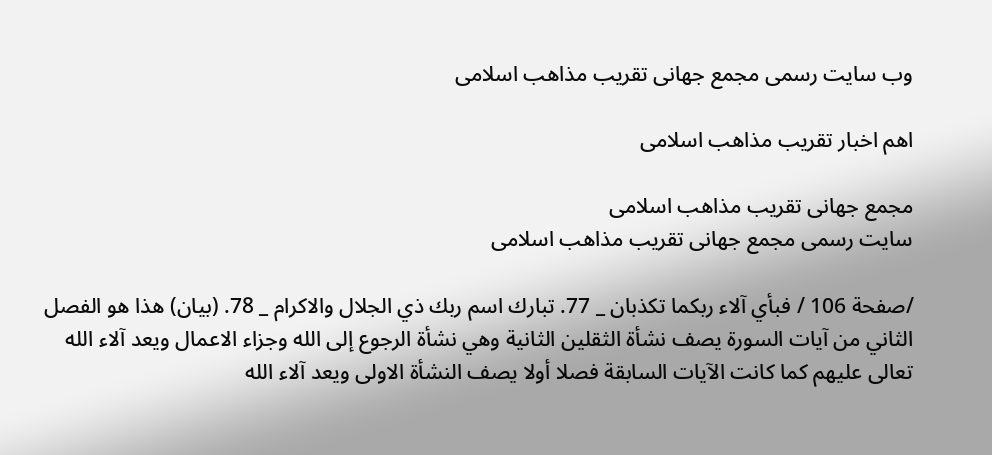وب سایت رسمی مجمع جهانى تقريب مذاهب اسلامى

اهم اخبار تقریب مذاهب اسلامی

مجمع جهانى تقريب مذاهب اسلامى
سایت رسمی مجمع جهانى تقريب مذاهب اسلامى

/صفحة 106 / فبأي آلاء ربكما تكذبان _ 77. تبارك اسم ربك ذي الجلال والاكرام _ 78. (بيان) هذا هو الفصل الثاني من آيات السورة يصف نشأة الثقلين الثانية وهي نشأة الرجوع إلى الله وجزاء الاعمال ويعد آلاء الله تعالى عليهم كما كانت الآيات السابقة فصلا أولا يصف النشأة الاولى ويعد آلاء الله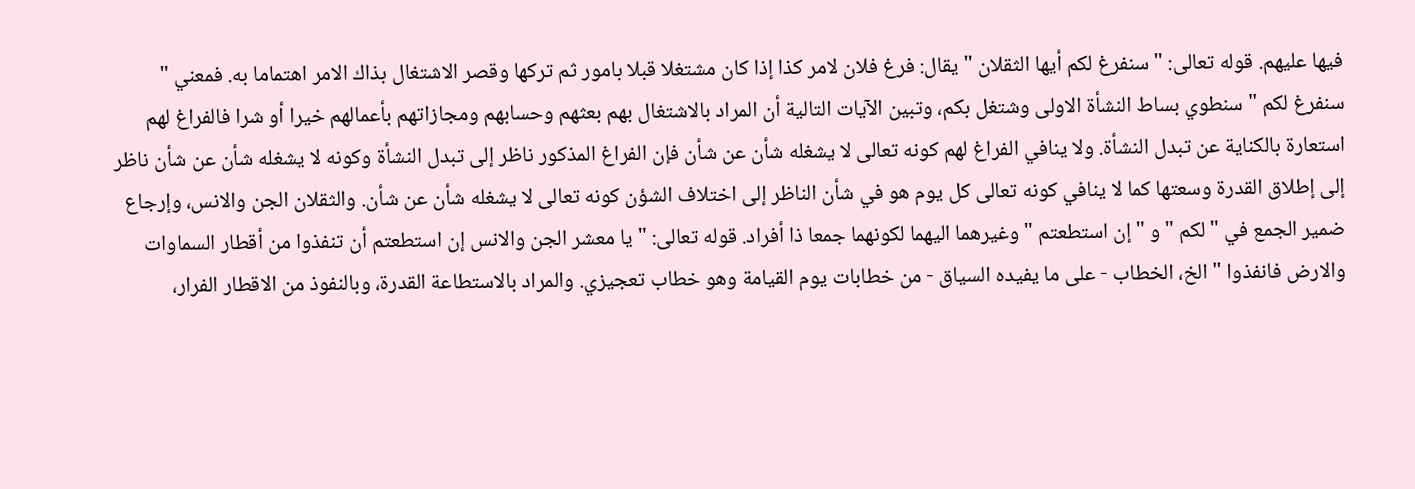فيها عليهم. قوله تعالى: " سنفرغ لكم أيها الثقلان " يقال: فرغ فلان لامر كذا إذا كان مشتغلا قبلا بامور ثم تركها وقصر الاشتغال بذاك الامر اهتماما به. فمعني " سنفرغ لكم " سنطوي بساط النشأة الاولى وشتغل بكم، وتبين الآيات التالية أن المراد بالاشتغال بهم بعثهم وحسابهم ومجازاتهم بأعمالهم خيرا أو شرا فالفراغ لهم استعارة بالكناية عن تبدل النشأة. ولا ينافي الفراغ لهم كونه تعالى لا يشغله شأن عن شأن فإن الفراغ المذكور ناظر إلى تبدل النشأة وكونه لا يشغله شأن عن شأن ناظر إلى إطلاق القدرة وسعتها كما لا ينافي كونه تعالى كل يوم هو في شأن الناظر إلى اختلاف الشؤن كونه تعالى لا يشغله شأن عن شأن. والثقلان الجن والانس، وإرجاع ضمير الجمع في " لكم " و " إن استطعتم " وغيرهما اليهما لكونهما جمعا ذا أفراد. قوله تعالى: " يا معشر الجن والانس إن استطعتم أن تنفذوا من أقطار السماوات والارض فانفذوا " الخ، الخطاب - على ما يفيده السياق - من خطابات يوم القيامة وهو خطاب تعجيزي. والمراد بالاستطاعة القدرة، وبالنفوذ من الاقطار الفرار،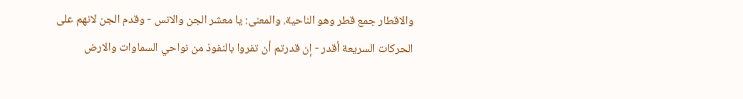والاقطار جمع قطر وهو الناحية. والمعنى: يا معشر الجن والانس - وقدم الجن لانهم على الحركات السريعة أقدر - إن قدرتم أن تفروا بالنفوذ من نواحي السماوات والارض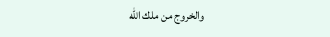والخروج من ملك الله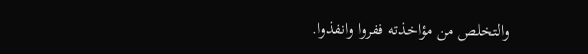والتخلص من مؤاخذته ففروا وانفذوا.